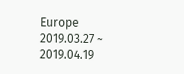Europe
2019.03.27 ~ 2019.04.19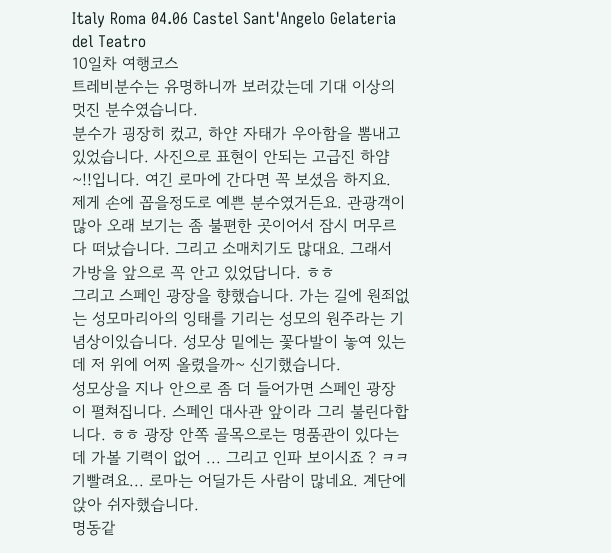Italy Roma 04.06 Castel Sant'Angelo Gelateria del Teatro
10일차 여행코스
트레비분수는 유명하니까 보러갔는데 기대 이상의 멋진 분수였습니다.
분수가 굉장히 컸고, 하얀 자태가 우아함을 뽐내고 있었습니다. 사진으로 표현이 안되는 고급진 하얌~!!입니다. 여긴 로마에 간다면 꼭 보셨음 하지요. 제게 손에 꼽을정도로 예쁜 분수였거든요. 관광객이 많아 오래 보기는 좀 불편한 곳이어서 잠시 머무르다 떠났습니다. 그리고 소매치기도 많대요. 그래서 가방을 앞으로 꼭 안고 있었답니다. ㅎㅎ
그리고 스페인 광장을 향했습니다. 가는 길에 원죄없는 성모마리아의 잉태를 기리는 성모의 원주라는 기념상이있습니다. 성모상 밑에는 꽃다발이 놓여 있는데 저 위에 어찌 올렸을까~ 신기했습니다.
성모상을 지나 안으로 좀 더 들어가면 스페인 광장이 펼쳐집니다. 스페인 대사관 앞이라 그리 불린다합니다. ㅎㅎ 광장 안쪽 골목으로는 명품관이 있다는데 가볼 기력이 없어 ... 그리고 인파 보이시죠 ? ㅋㅋ 기빨려요... 로마는 어딜가든 사람이 많네요. 계단에 앉아 쉬자했습니다.
명동같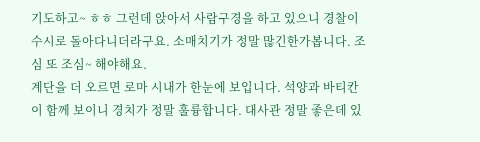기도하고~ ㅎㅎ 그런데 앉아서 사람구경을 하고 있으니 경찰이 수시로 돌아다니더라구요. 소매치기가 정말 많긴한가봅니다. 조심 또 조심~ 해야해요.
계단을 더 오르면 로마 시내가 한눈에 보입니다. 석양과 바티칸이 함께 보이니 경치가 정말 훌륭합니다. 대사관 정말 좋은데 있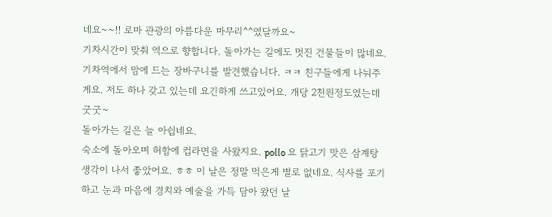네요~~!! 로마 관광의 아름다운 마무리^^였달까요~
기차시간이 맞춰 역으로 향합니다. 돌아가는 길에도 멋진 건물들이 많네요.
기차역에서 맘에 드는 장바구니를 발견했습니다. ㅋㅋ 친구들에게 나눠주게요. 저도 하나 갖고 있는데 요긴하게 쓰고있어요. 개당 2천원정도였는데 굿굿~
돌아가는 길은 늘 아쉽네요.
숙소에 돌아오며 허함에 컵라면을 사왔지요. pollo 요 닭고기 맛은 삼계탕 생각이 나서 좋았어요. ㅎㅎ 이 날은 정말 먹은게 별로 없네요. 식사를 포기하고 눈과 마음에 경치와 예술을 가득 담아 왔던 날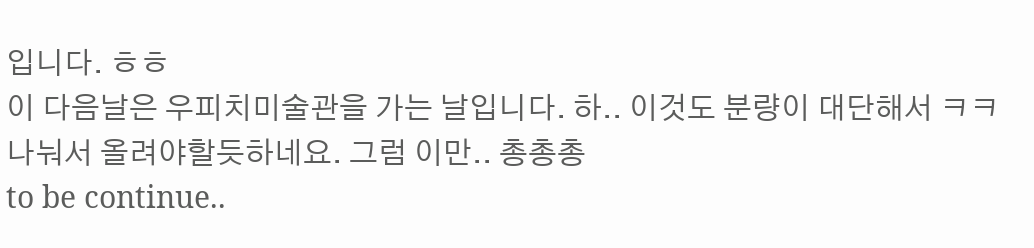입니다. ㅎㅎ
이 다음날은 우피치미술관을 가는 날입니다. 하.. 이것도 분량이 대단해서 ㅋㅋ 나눠서 올려야할듯하네요. 그럼 이만.. 총총총
to be continue..